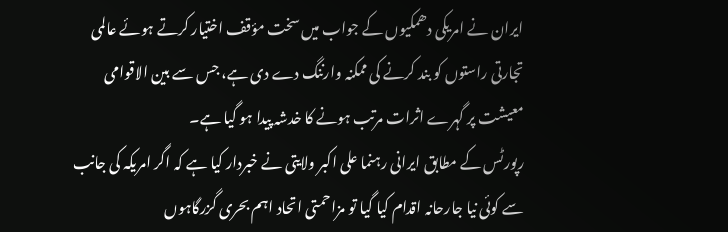ایران نے امریکی دھمکیوں کے جواب میں سخت مؤقف اختیار کرتے ہوئے عالمی تجارتی راستوں کو بند کرنے کی ممکنہ وارننگ دے دی ہے، جس سے بین الاقوامی معیشت پر گہرے اثرات مرتب ہونے کا خدشہ پیدا ہو گیا ہے۔
رپورٹس کے مطابق ایرانی رہنما علی اکبر ولایتی نے خبردار کیا ہے کہ اگر امریکہ کی جانب سے کوئی نیا جارحانہ اقدام کیا گیا تو مزاحمتی اتحاد اہم بحری گزرگاہوں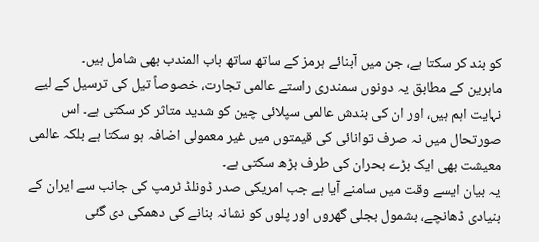کو بند کر سکتا ہے، جن میں آبنائے ہرمز کے ساتھ ساتھ باب المندب بھی شامل ہیں۔
ماہرین کے مطابق یہ دونوں سمندری راستے عالمی تجارت، خصوصاً تیل کی ترسیل کے لیے نہایت اہم ہیں، اور ان کی بندش عالمی سپلائی چین کو شدید متاثر کر سکتی ہے۔ اس صورتحال میں نہ صرف توانائی کی قیمتوں میں غیر معمولی اضافہ ہو سکتا ہے بلکہ عالمی معیشت بھی ایک بڑے بحران کی طرف بڑھ سکتی ہے۔
یہ بیان ایسے وقت میں سامنے آیا ہے جب امریکی صدر ڈونلڈ ٹرمپ کی جانب سے ایران کے بنیادی ڈھانچے، بشمول بجلی گھروں اور پلوں کو نشانہ بنانے کی دھمکی دی گئی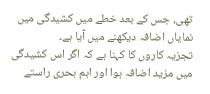تھی، جس کے بعد خطے میں کشیدگی میں نمایاں اضافہ دیکھنے میں آیا ہے۔
تجزیہ کاروں کا کہنا ہے کہ اگر اس کشیدگی میں مزید اضافہ ہوا اور اہم بحری راستے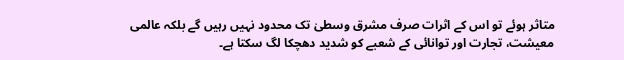متاثر ہوئے تو اس کے اثرات صرف مشرق وسطیٰ تک محدود نہیں رہیں گے بلکہ عالمی معیشت، تجارت اور توانائی کے شعبے کو شدید دھچکا لگ سکتا ہے۔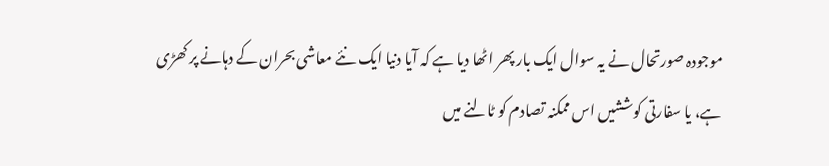موجودہ صورتحال نے یہ سوال ایک بار پھر اٹھا دیا ہے کہ آیا دنیا ایک نئے معاشی بحران کے دہانے پر کھڑی ہے، یا سفارتی کوششیں اس ممکنہ تصادم کو ٹالنے میں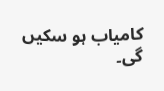کامیاب ہو سکیں گی۔